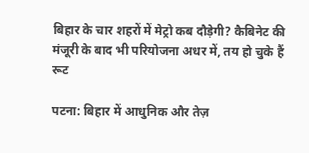बिहार के चार शहरों में मेट्रो कब दौड़ेगी? कैबिनेट की मंजूरी के बाद भी परियोजना अधर में, तय हो चुके हैं रूट

पटना: बिहार में आधुनिक और तेज़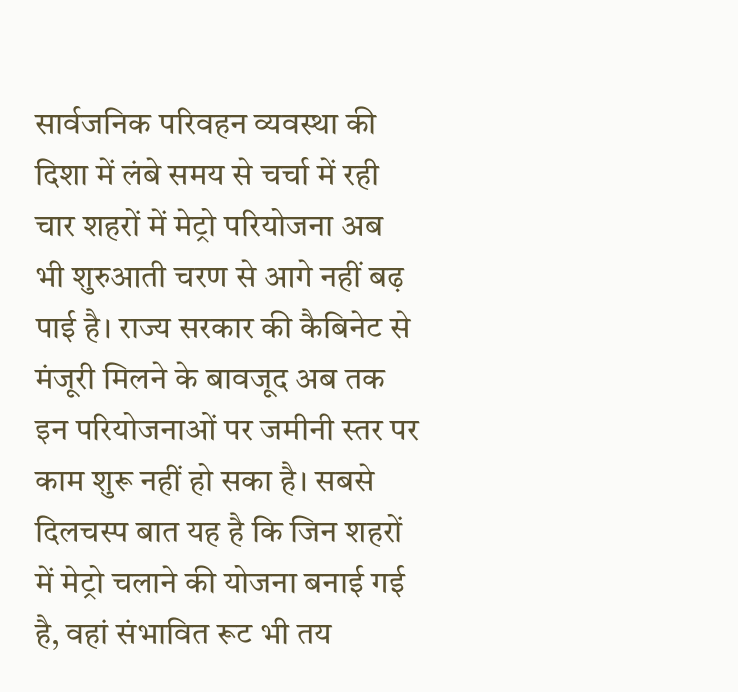सार्वजनिक परिवहन व्यवस्था की दिशा में लंबे समय से चर्चा में रही चार शहरों में मेट्रो परियोजना अब भी शुरुआती चरण से आगे नहीं बढ़ पाई है। राज्य सरकार की कैबिनेट से मंजूरी मिलने के बावजूद अब तक इन परियोजनाओं पर जमीनी स्तर पर काम शुरू नहीं हो सका है। सबसे दिलचस्प बात यह है कि जिन शहरों में मेट्रो चलाने की योजना बनाई गई है, वहां संभावित रूट भी तय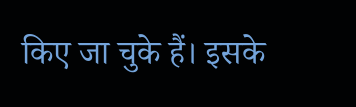किए जा चुके हैं। इसके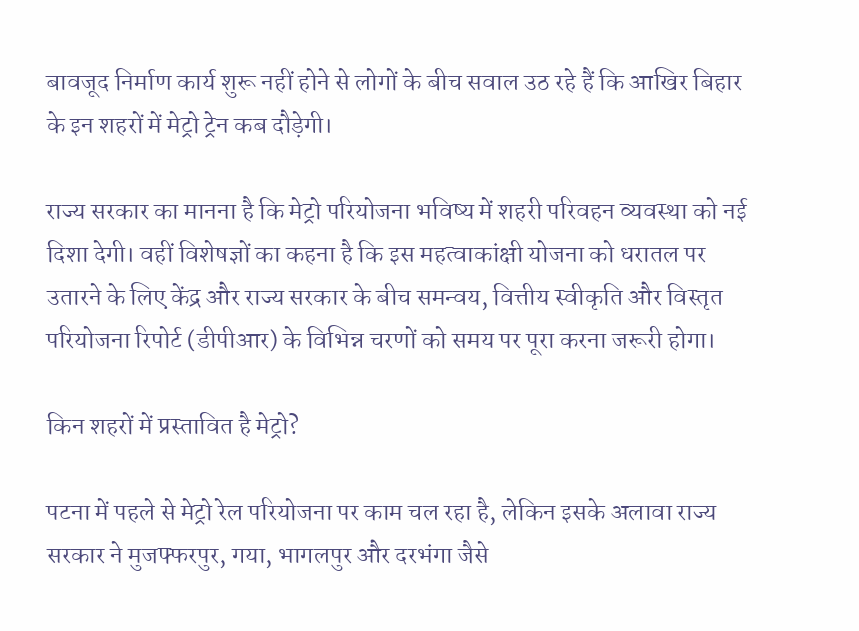बावजूद निर्माण कार्य शुरू नहीं होने से लोगों के बीच सवाल उठ रहे हैं कि आखिर बिहार के इन शहरों में मेट्रो ट्रेन कब दौड़ेगी।

राज्य सरकार का मानना है कि मेट्रो परियोजना भविष्य में शहरी परिवहन व्यवस्था को नई दिशा देगी। वहीं विशेषज्ञों का कहना है कि इस महत्वाकांक्षी योजना को धरातल पर उतारने के लिए केंद्र और राज्य सरकार के बीच समन्वय, वित्तीय स्वीकृति और विस्तृत परियोजना रिपोर्ट (डीपीआर) के विभिन्न चरणों को समय पर पूरा करना जरूरी होगा।

किन शहरों में प्रस्तावित है मेट्रो?

पटना में पहले से मेट्रो रेल परियोजना पर काम चल रहा है, लेकिन इसके अलावा राज्य सरकार ने मुजफ्फरपुर, गया, भागलपुर और दरभंगा जैसे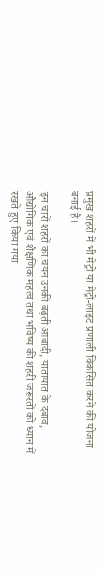प्रमुख शहरों में भी मेट्रो या मेट्रो-लाइट प्रणाली विकसित करने की योजना बनाई है।

इन चारों शहरों का चयन उनकी बढ़ती आबादी, यातायात के दबाव, औद्योगिक एवं शैक्षणिक महत्व तथा भविष्य की शहरी जरूरतों को ध्यान में रखते हुए किया गया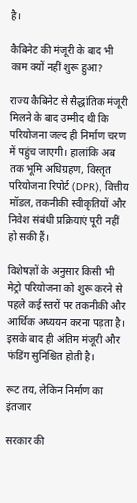है।

कैबिनेट की मंजूरी के बाद भी काम क्यों नहीं शुरू हुआ?

राज्य कैबिनेट से सैद्धांतिक मंजूरी मिलने के बाद उम्मीद थी कि परियोजना जल्द ही निर्माण चरण में पहुंच जाएगी। हालांकि अब तक भूमि अधिग्रहण, विस्तृत परियोजना रिपोर्ट (DPR), वित्तीय मॉडल, तकनीकी स्वीकृतियों और निवेश संबंधी प्रक्रियाएं पूरी नहीं हो सकी हैं।

विशेषज्ञों के अनुसार किसी भी मेट्रो परियोजना को शुरू करने से पहले कई स्तरों पर तकनीकी और आर्थिक अध्ययन करना पड़ता है। इसके बाद ही अंतिम मंजूरी और फंडिंग सुनिश्चित होती है।

रूट तय, लेकिन निर्माण का इंतजार

सरकार की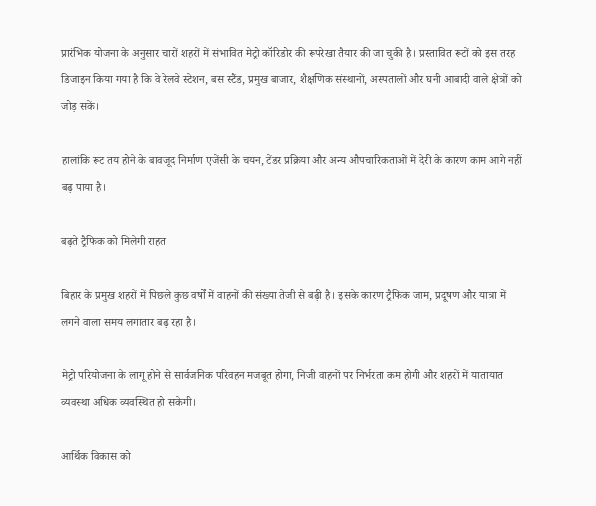प्रारंभिक योजना के अनुसार चारों शहरों में संभावित मेट्रो कॉरिडोर की रूपरेखा तैयार की जा चुकी है। प्रस्तावित रूटों को इस तरह डिजाइन किया गया है कि वे रेलवे स्टेशन, बस स्टैंड, प्रमुख बाजार, शैक्षणिक संस्थानों, अस्पतालों और घनी आबादी वाले क्षेत्रों को जोड़ सकें।

हालांकि रूट तय होने के बावजूद निर्माण एजेंसी के चयन, टेंडर प्रक्रिया और अन्य औपचारिकताओं में देरी के कारण काम आगे नहीं बढ़ पाया है।

बढ़ते ट्रैफिक को मिलेगी राहत

बिहार के प्रमुख शहरों में पिछले कुछ वर्षों में वाहनों की संख्या तेजी से बढ़ी है। इसके कारण ट्रैफिक जाम, प्रदूषण और यात्रा में लगने वाला समय लगातार बढ़ रहा है।

मेट्रो परियोजना के लागू होने से सार्वजनिक परिवहन मजबूत होगा, निजी वाहनों पर निर्भरता कम होगी और शहरों में यातायात व्यवस्था अधिक व्यवस्थित हो सकेगी।

आर्थिक विकास को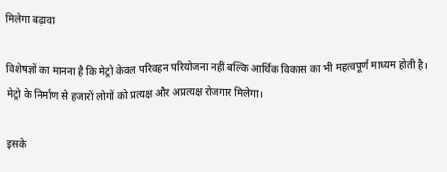मिलेगा बढ़ावा

विशेषज्ञों का मानना है कि मेट्रो केवल परिवहन परियोजना नहीं बल्कि आर्थिक विकास का भी महत्वपूर्ण माध्यम होती है। मेट्रो के निर्माण से हजारों लोगों को प्रत्यक्ष और अप्रत्यक्ष रोजगार मिलेगा।

इसके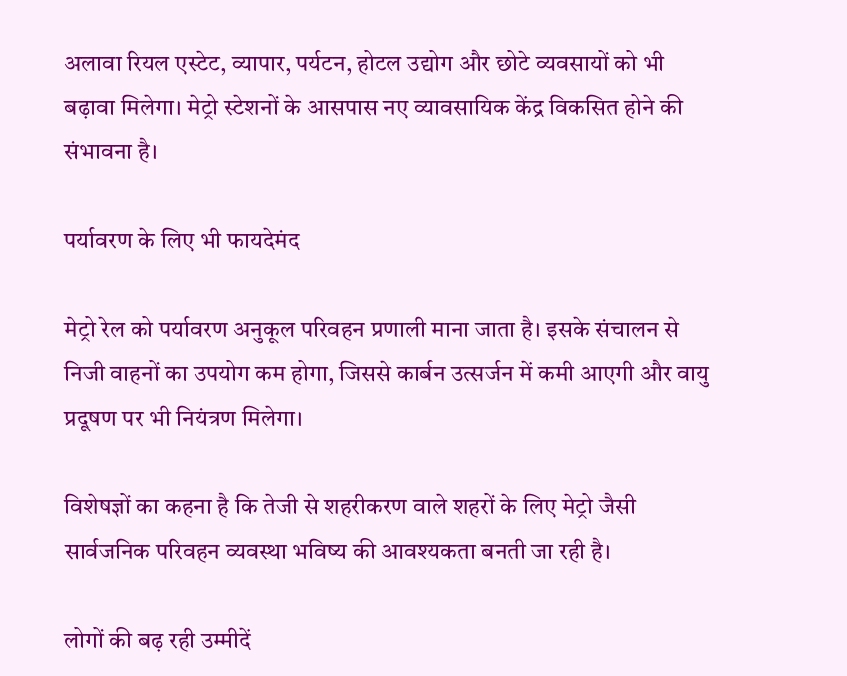अलावा रियल एस्टेट, व्यापार, पर्यटन, होटल उद्योग और छोटे व्यवसायों को भी बढ़ावा मिलेगा। मेट्रो स्टेशनों के आसपास नए व्यावसायिक केंद्र विकसित होने की संभावना है।

पर्यावरण के लिए भी फायदेमंद

मेट्रो रेल को पर्यावरण अनुकूल परिवहन प्रणाली माना जाता है। इसके संचालन से निजी वाहनों का उपयोग कम होगा, जिससे कार्बन उत्सर्जन में कमी आएगी और वायु प्रदूषण पर भी नियंत्रण मिलेगा।

विशेषज्ञों का कहना है कि तेजी से शहरीकरण वाले शहरों के लिए मेट्रो जैसी सार्वजनिक परिवहन व्यवस्था भविष्य की आवश्यकता बनती जा रही है।

लोगों की बढ़ रही उम्मीदें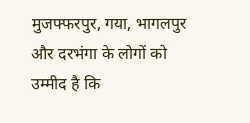मुजफ्फरपुर, गया, भागलपुर और दरभंगा के लोगों को उम्मीद है कि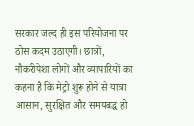सरकार जल्द ही इस परियोजना पर ठोस कदम उठाएगी। छात्रों, नौकरीपेशा लोगों और व्यापारियों का कहना है कि मेट्रो शुरू होने से यात्रा आसान, सुरक्षित और समयबद्ध हो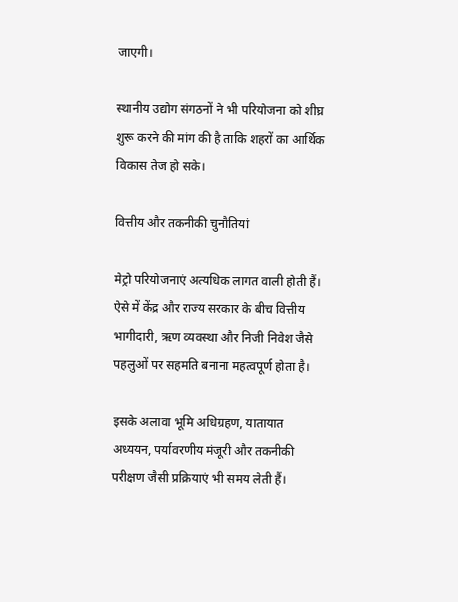जाएगी।

स्थानीय उद्योग संगठनों ने भी परियोजना को शीघ्र शुरू करने की मांग की है ताकि शहरों का आर्थिक विकास तेज हो सके।

वित्तीय और तकनीकी चुनौतियां

मेट्रो परियोजनाएं अत्यधिक लागत वाली होती हैं। ऐसे में केंद्र और राज्य सरकार के बीच वित्तीय भागीदारी, ऋण व्यवस्था और निजी निवेश जैसे पहलुओं पर सहमति बनाना महत्वपूर्ण होता है।

इसके अलावा भूमि अधिग्रहण, यातायात अध्ययन, पर्यावरणीय मंजूरी और तकनीकी परीक्षण जैसी प्रक्रियाएं भी समय लेती हैं।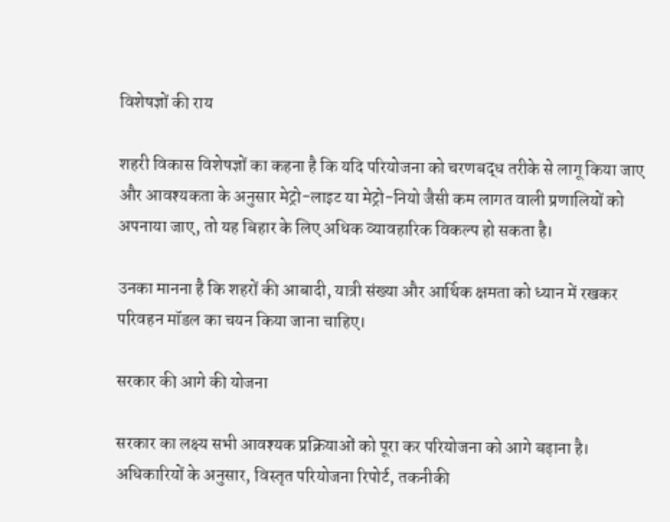विशेषज्ञों की राय

शहरी विकास विशेषज्ञों का कहना है कि यदि परियोजना को चरणबद्ध तरीके से लागू किया जाए और आवश्यकता के अनुसार मेट्रो-लाइट या मेट्रो-नियो जैसी कम लागत वाली प्रणालियों को अपनाया जाए, तो यह बिहार के लिए अधिक व्यावहारिक विकल्प हो सकता है।

उनका मानना है कि शहरों की आबादी, यात्री संख्या और आर्थिक क्षमता को ध्यान में रखकर परिवहन मॉडल का चयन किया जाना चाहिए।

सरकार की आगे की योजना

सरकार का लक्ष्य सभी आवश्यक प्रक्रियाओं को पूरा कर परियोजना को आगे बढ़ाना है। अधिकारियों के अनुसार, विस्तृत परियोजना रिपोर्ट, तकनीकी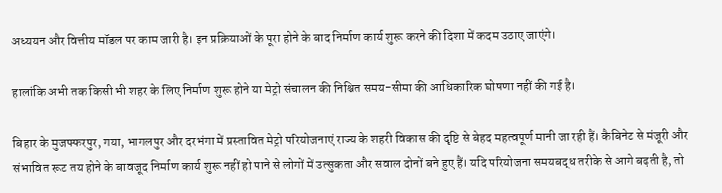अध्ययन और वित्तीय मॉडल पर काम जारी है। इन प्रक्रियाओं के पूरा होने के बाद निर्माण कार्य शुरू करने की दिशा में कदम उठाए जाएंगे।

हालांकि अभी तक किसी भी शहर के लिए निर्माण शुरू होने या मेट्रो संचालन की निश्चित समय-सीमा की आधिकारिक घोषणा नहीं की गई है।

बिहार के मुजफ्फरपुर, गया, भागलपुर और दरभंगा में प्रस्तावित मेट्रो परियोजनाएं राज्य के शहरी विकास की दृष्टि से बेहद महत्वपूर्ण मानी जा रही हैं। कैबिनेट से मंजूरी और संभावित रूट तय होने के बावजूद निर्माण कार्य शुरू नहीं हो पाने से लोगों में उत्सुकता और सवाल दोनों बने हुए हैं। यदि परियोजना समयबद्ध तरीके से आगे बढ़ती है, तो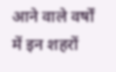आने वाले वर्षों में इन शहरों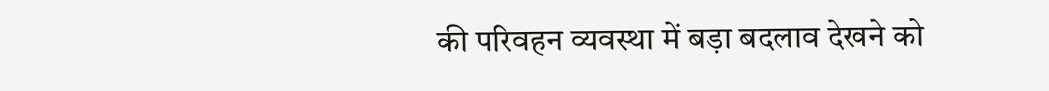की परिवहन व्यवस्था में बड़ा बदलाव देखने को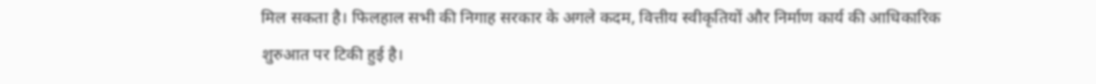मिल सकता है। फिलहाल सभी की निगाह सरकार के अगले कदम, वित्तीय स्वीकृतियों और निर्माण कार्य की आधिकारिक शुरुआत पर टिकी हुई है।